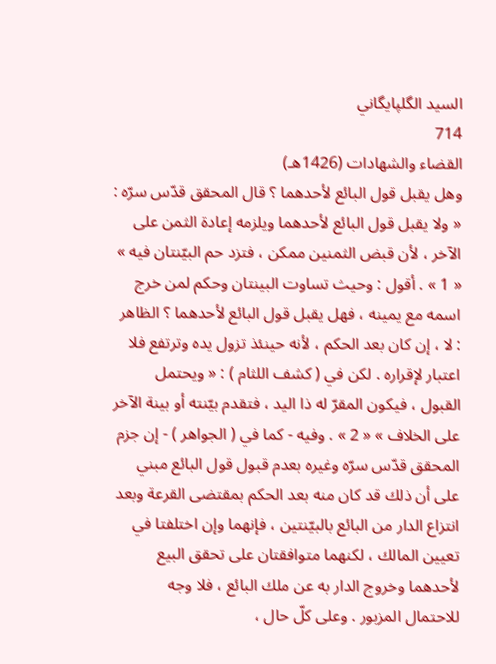السيد الگلپايگاني
714
القضاء والشهادات (1426هـ)
وهل يقبل قول البائع لأحدهما ؟ قال المحقق قدّس سرّه : « ولا يقبل قول البائع لأحدهما ويلزمه إعادة الثمن على الآخر ، لأن قبض الثمنين ممكن ، فتزد حم البيّنتان فيه » « 1 » . أقول : وحيث تساوت البينتان وحكم لمن خرج اسمه مع يمينه ، فهل يقبل قول البائع لأحدهما ؟ الظاهر : لا ، إن كان بعد الحكم ، لأنه حينئذ تزول يده وترتفع فلا اعتبار لإقراره . لكن في ( كشف اللثام ) : « ويحتمل القبول ، فيكون المقرّ له ذا اليد ، فتقدم بيّنته أو بينة الآخر على الخلاف » « 2 » . وفيه - كما في ( الجواهر ) - إن جزم المحقق قدّس سرّه وغيره بعدم قبول قول البائع مبني على أن ذلك قد كان منه بعد الحكم بمقتضى القرعة وبعد انتزاع الدار من البائع بالبيّنتين ، فإنهما وإن اختلفتا في تعيين المالك ، لكنهما متوافقتان على تحقق البيع لأحدهما وخروج الدار به عن ملك البائع ، فلا وجه للاحتمال المزبور . وعلى كلّ حال ،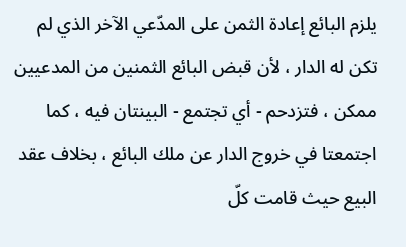يلزم البائع إعادة الثمن على المدّعي الآخر الذي لم تكن له الدار ، لأن قبض البائع الثمنين من المدعيين ممكن ، فتزدحم - أي تجتمع - البينتان فيه ، كما اجتمعتا في خروج الدار عن ملك البائع ، بخلاف عقد البيع حيث قامت كلّ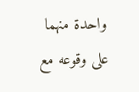واحدة منهما على وقوعه مع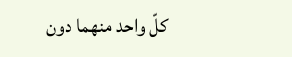كلّ واحد منهما دون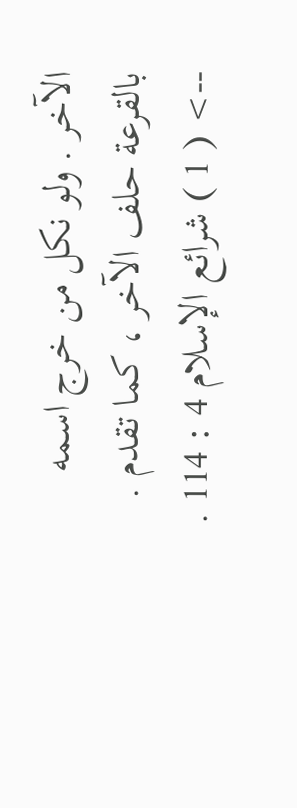الآخر . ولو نكل من خرج اسمه بالقرعة حلف الآخر ، كما تقدم .
--> ( 1 ) شرائع الإسلام 4 : 114 .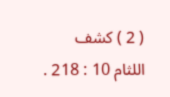( 2 ) كشف اللثام 10 : 218 .